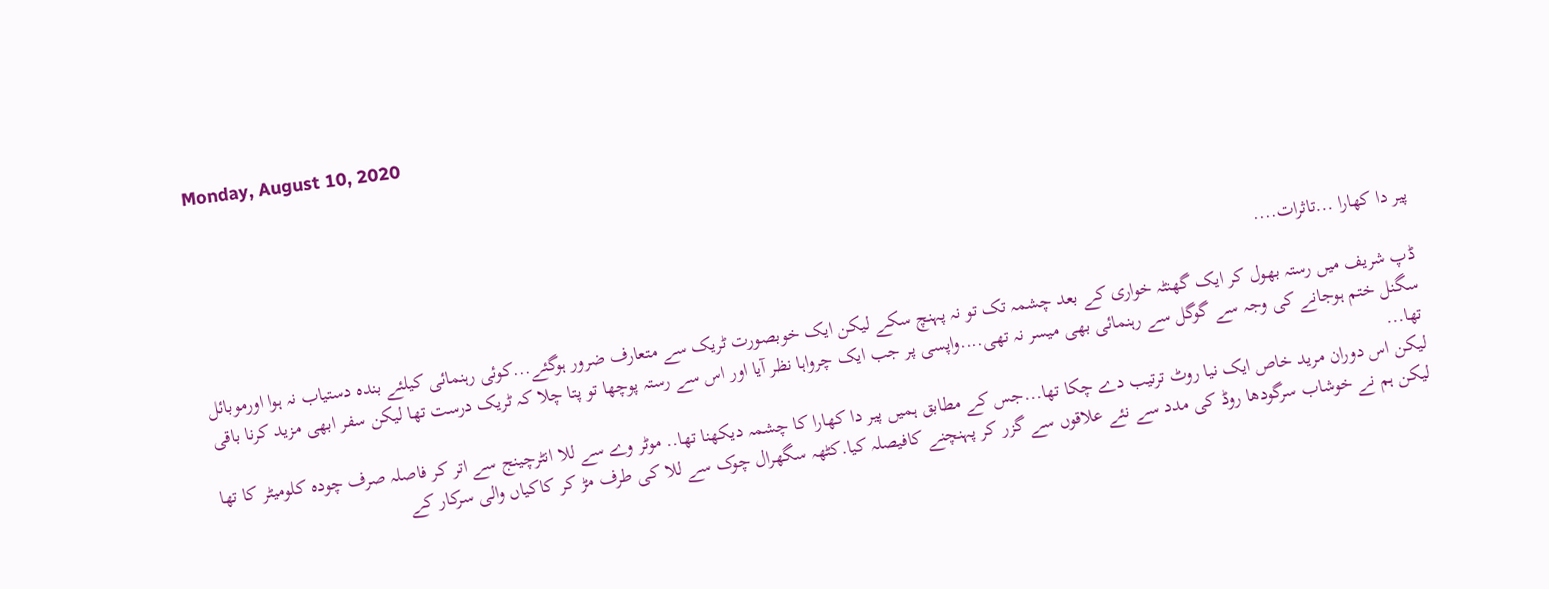Monday, August 10, 2020




پیر دا کھارا ...تاثرات....

ڈپ شریف میں رستہ بھول کر ایک گھنٹہ خواری کے بعد چشمہ تک تو نہ پہنچ سکے لیکن ایک خوبصورت ٹریک سے متعارف ضرور ہوگئے...کوئی رہنمائی کیلئے بندہ دستیاب نہ ہوا اورموبائل سگنل ختم ہوجانے کی وجہ سے گوگل سے رہنمائی بھی میسر نہ تھی....واپسی پر جب ایک چرواہا نظر آیا اور اس سے رستہ پوچھا تو پتا چلا کہ ٹریک درست تھا لیکن سفر ابھی مزید کرنا باقی تھا...
لیکن اس دوران مرید خاص ایک نیا روٹ ترتیب دے چکا تھا...جس کے مطابق ہمیں پیر دا کھارا کا چشمہ دیکھنا تھا.. موٹر وے سے للا انٹرچینج سے اتر کر فاصلہ صرف چودہ کلومیٹر کا تھا لیکن ہم نے خوشاب سرگودھا روڈ کی مدد سے نئے علاقوں سے گزر کر پہنچنے کافیصلہ کیا.کٹھہ سگھرال چوک سے للا کی طرف مڑ کر کاکیاں والی سرکار کے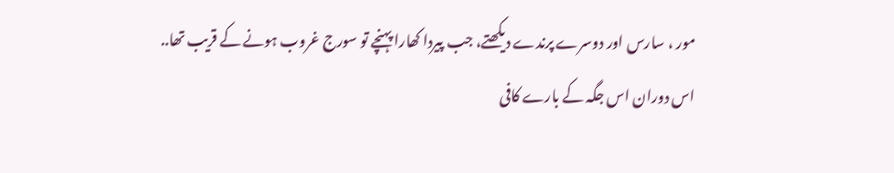مور ، سارس اور دوسرے پرندے دیکھتے، جب پیردا کھارا پہنچے تو سورج غروب ہونے کے قریب تھا..
اس دوران اس جگہ کے بارے کافی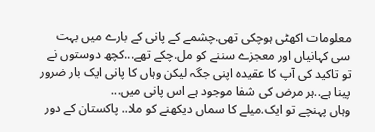معلومات اکھٹی ہوچکی تھی.چشمے کے پانی کے بارے میں بہت سی کہانیاں اور معجزے سننے کو مل.چکے تھے...کچھ دوستوں نے تو تاکید کی آپ کا عقیدہ اپنی جگہ لیکن وہاں کا پانی ایک بار ضرور پینا ہے..ہر مرض کی شفا موجود ہے اس پانی میں...
وہاں پہنچے تو ایک.میلے کا سماں دیکھنے کو ملا.. پاکستان کے دور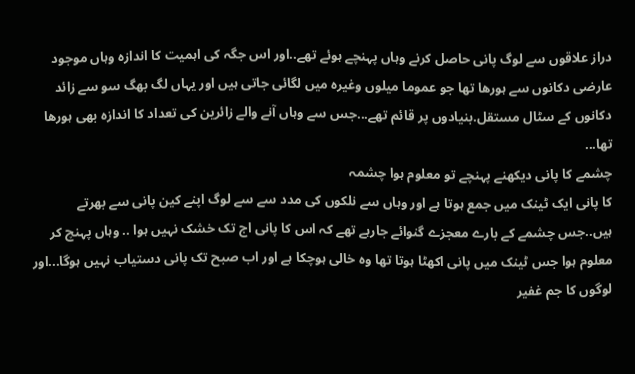دراز علاقوں سے لوگ پانی حاصل کرنے وہاں پہنچے ہوئے تھے..اور اس جگہ کی اہمیت کا اندازہ وہاں موجود عارضی دکانوں سے ہورھا تھا جو عموما میلوں وغیرہ میں لگائی جاتی ہیں اور یہاں لگ بھگ سو سے زائد دکانوں کے سٹال مستقل.بنیادوں پر قائم تھے...جس سے وہاں آنے والے زائرین کی تعداد کا اندازہ بھی ہورھا تھا...
چشمے کا پانی دیکھنے پہنچے تو معلوم ہوا چشمہ
کا پانی ایک ٹینک میں جمع ہوتا ہے اور وہاں سے نلکوں کی مدد سے سے لوگ اپنے کین پانی سے بھرتے ہیں..جس چشمے کے بارے معجزے گنوائے جارہے تھے کہ اس کا پانی اج تک خشک نہیں ہوا .. وہاں پہنچ کر معلوم ہوا جس ٹینک میں پانی اکھٹا ہوتا تھا وہ خالی ہوچکا ہے اور اب صبح تک پانی دستیاب نہیں ہوگا...اور لوگوں کا جم غفیر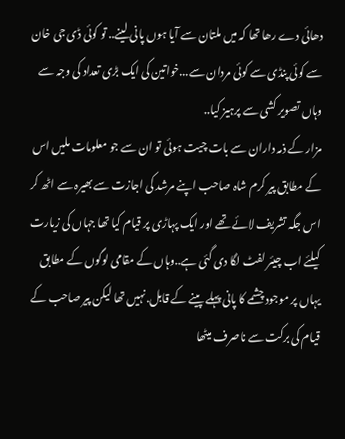دھائی دے رھا تھا کہ میں ملتان سے آیا ہوں پانی لینے.. تو کوئی ڈی جی خان سے کوئی پنڈی سے کوئی مردان سے...خواتین کی ایک بڑی تعداد کی وجہ سے وہاں تصویر کشی سے پرہیز کیا..
مزار کے ذمہ داران سے بات چیت ہوئی تو ان سے جو معلومات ملیں اس کے مطابق پیر کرم شاہ صاحب اپنے مرشد کی اجازت سے بھیرہ سے اٹھ کر اس جگہ تشریف لائے تھے اور ایک پہاڑی پر قیام کیا تھا جہاں کی زیارت کیلئے اب چیئر لفٹ لگا دی گئی ہے..وہاں کے مقامی لوگوں کے مطابق یہاں پر موجود چشمے کا پانی پہلے پینے کے قابل.نہیں تھا لیکن پیر صاحب کے قیام کی برکت سے ناصرف میٹھا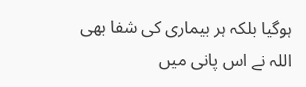ہوگیا بلکہ ہر بیماری کی شفا بھی اللہ نے اس پانی میں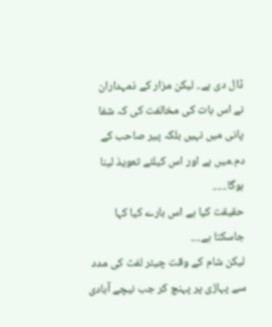ڈال دی ہے.. لیکن مزار کے ذمہداران نے اس بات کی مخالفت کی کہ شفا پانی میں نہیں بلکہ پیر صاحب کے دم.میں ہے اور اس کیلئے تعویذ لینا ہوگا......
حقیقت کیا ہے اس بارے کیا کہا جاسکتا ہے....
لیکن شام کے وقت چیئر لفٹ کی مدد سے پہاڑی پر پہنچ کر جب نیچے آبادی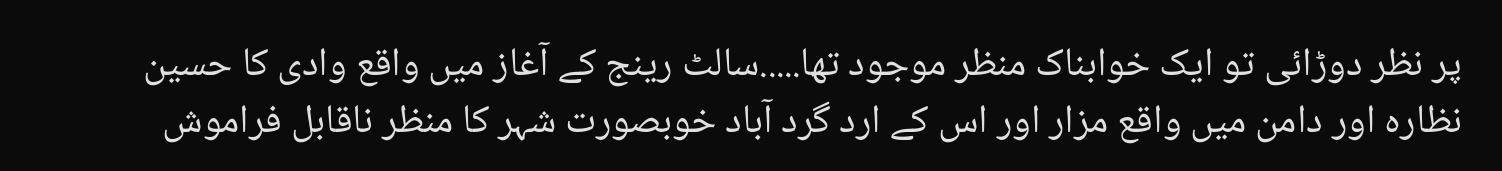پر نظر دوڑائی تو ایک خوابناک منظر موجود تھا.....سالٹ رینج کے آغاز میں واقع وادی کا حسین نظارہ اور دامن میں واقع مزار اور اس کے ارد گرد آباد خوبصورت شہر کا منظر ناقابل فراموش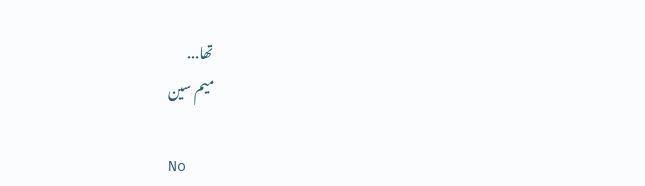تھا...
میم سین

No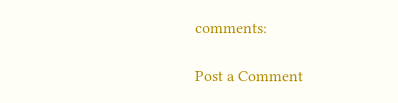comments:

Post a Comment